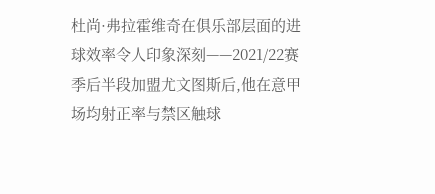杜尚·弗拉霍维奇在俱乐部层面的进球效率令人印象深刻——2021/22赛季后半段加盟尤文图斯后,他在意甲场均射正率与禁区触球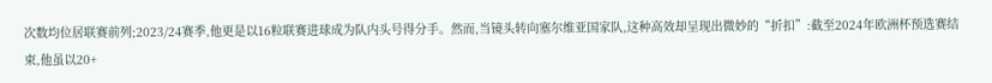次数均位居联赛前列;2023/24赛季,他更是以16粒联赛进球成为队内头号得分手。然而,当镜头转向塞尔维亚国家队,这种高效却呈现出微妙的“折扣”:截至2024年欧洲杯预选赛结束,他虽以20+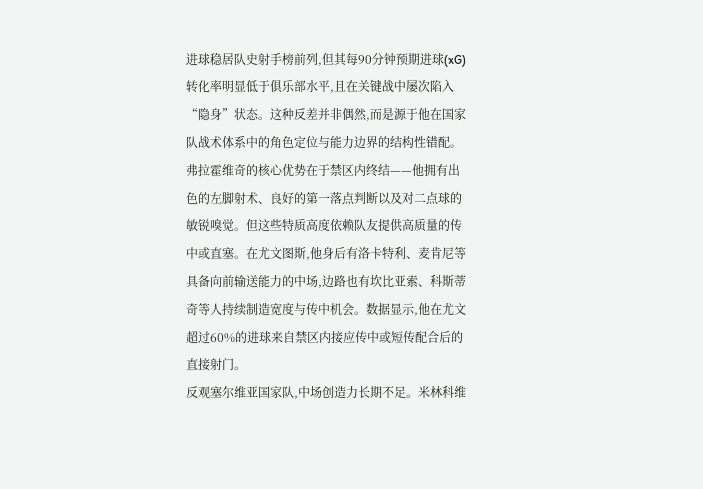进球稳居队史射手榜前列,但其每90分钟预期进球(xG)转化率明显低于俱乐部水平,且在关键战中屡次陷入“隐身”状态。这种反差并非偶然,而是源于他在国家队战术体系中的角色定位与能力边界的结构性错配。
弗拉霍维奇的核心优势在于禁区内终结——他拥有出色的左脚射术、良好的第一落点判断以及对二点球的敏锐嗅觉。但这些特质高度依赖队友提供高质量的传中或直塞。在尤文图斯,他身后有洛卡特利、麦肯尼等具备向前输送能力的中场,边路也有坎比亚索、科斯蒂奇等人持续制造宽度与传中机会。数据显示,他在尤文超过60%的进球来自禁区内接应传中或短传配合后的直接射门。
反观塞尔维亚国家队,中场创造力长期不足。米林科维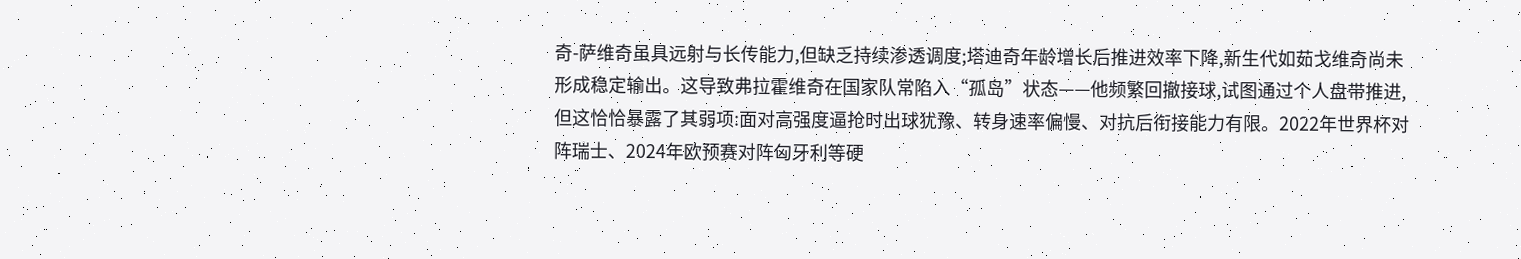奇-萨维奇虽具远射与长传能力,但缺乏持续渗透调度;塔迪奇年龄增长后推进效率下降,新生代如茹戈维奇尚未形成稳定输出。这导致弗拉霍维奇在国家队常陷入“孤岛”状态——他频繁回撤接球,试图通过个人盘带推进,但这恰恰暴露了其弱项:面对高强度逼抢时出球犹豫、转身速率偏慢、对抗后衔接能力有限。2022年世界杯对阵瑞士、2024年欧预赛对阵匈牙利等硬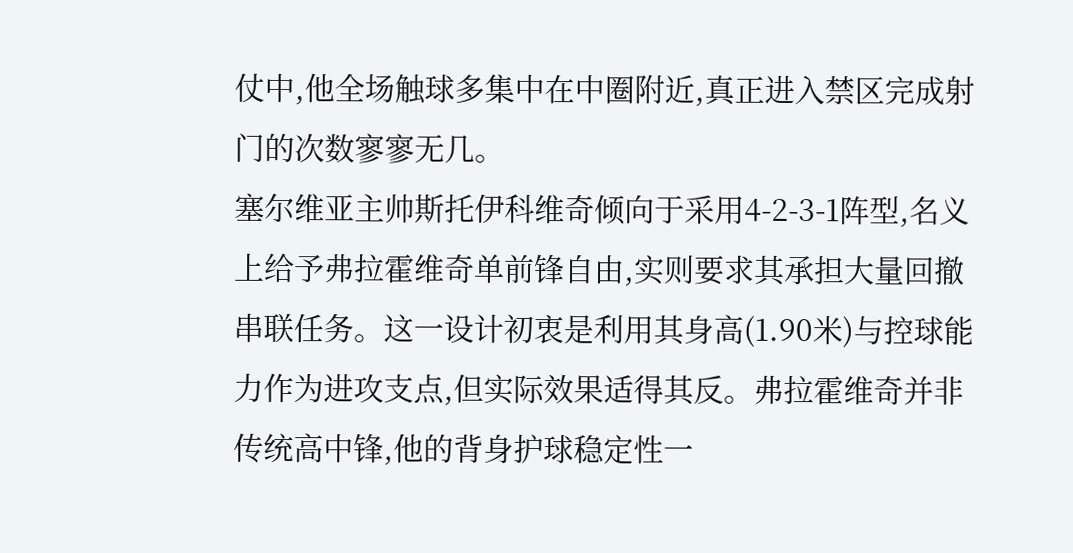仗中,他全场触球多集中在中圈附近,真正进入禁区完成射门的次数寥寥无几。
塞尔维亚主帅斯托伊科维奇倾向于采用4-2-3-1阵型,名义上给予弗拉霍维奇单前锋自由,实则要求其承担大量回撤串联任务。这一设计初衷是利用其身高(1.90米)与控球能力作为进攻支点,但实际效果适得其反。弗拉霍维奇并非传统高中锋,他的背身护球稳定性一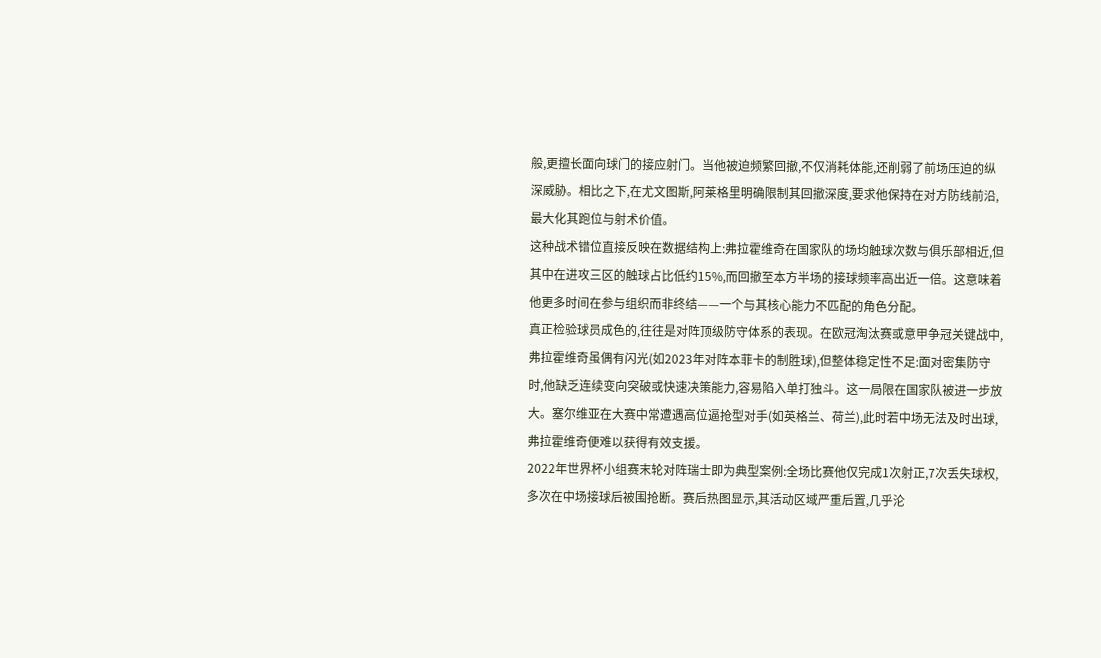般,更擅长面向球门的接应射门。当他被迫频繁回撤,不仅消耗体能,还削弱了前场压迫的纵深威胁。相比之下,在尤文图斯,阿莱格里明确限制其回撤深度,要求他保持在对方防线前沿,最大化其跑位与射术价值。
这种战术错位直接反映在数据结构上:弗拉霍维奇在国家队的场均触球次数与俱乐部相近,但其中在进攻三区的触球占比低约15%,而回撤至本方半场的接球频率高出近一倍。这意味着他更多时间在参与组织而非终结——一个与其核心能力不匹配的角色分配。
真正检验球员成色的,往往是对阵顶级防守体系的表现。在欧冠淘汰赛或意甲争冠关键战中,弗拉霍维奇虽偶有闪光(如2023年对阵本菲卡的制胜球),但整体稳定性不足:面对密集防守时,他缺乏连续变向突破或快速决策能力,容易陷入单打独斗。这一局限在国家队被进一步放大。塞尔维亚在大赛中常遭遇高位逼抢型对手(如英格兰、荷兰),此时若中场无法及时出球,弗拉霍维奇便难以获得有效支援。
2022年世界杯小组赛末轮对阵瑞士即为典型案例:全场比赛他仅完成1次射正,7次丢失球权,多次在中场接球后被围抢断。赛后热图显示,其活动区域严重后置,几乎沦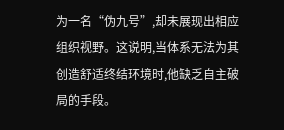为一名“伪九号”,却未展现出相应组织视野。这说明,当体系无法为其创造舒适终结环境时,他缺乏自主破局的手段。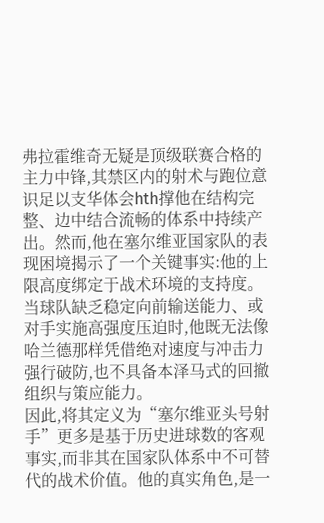弗拉霍维奇无疑是顶级联赛合格的主力中锋,其禁区内的射术与跑位意识足以支华体会hth撑他在结构完整、边中结合流畅的体系中持续产出。然而,他在塞尔维亚国家队的表现困境揭示了一个关键事实:他的上限高度绑定于战术环境的支持度。当球队缺乏稳定向前输送能力、或对手实施高强度压迫时,他既无法像哈兰德那样凭借绝对速度与冲击力强行破防,也不具备本泽马式的回撤组织与策应能力。
因此,将其定义为“塞尔维亚头号射手”更多是基于历史进球数的客观事实,而非其在国家队体系中不可替代的战术价值。他的真实角色,是一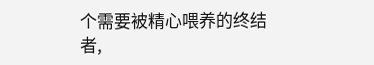个需要被精心喂养的终结者,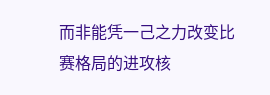而非能凭一己之力改变比赛格局的进攻核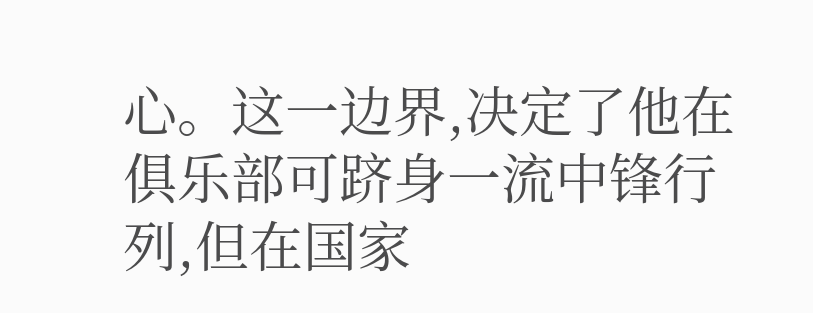心。这一边界,决定了他在俱乐部可跻身一流中锋行列,但在国家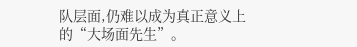队层面,仍难以成为真正意义上的“大场面先生”。